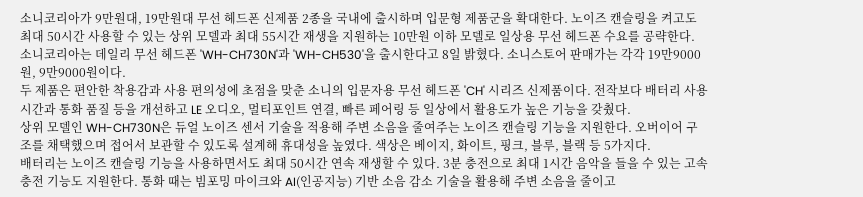소니코리아가 9만원대, 19만원대 무선 헤드폰 신제품 2종을 국내에 출시하며 입문형 제품군을 확대한다. 노이즈 캔슬링을 켜고도 최대 50시간 사용할 수 있는 상위 모델과 최대 55시간 재생을 지원하는 10만원 이하 모델로 일상용 무선 헤드폰 수요를 공략한다.
소니코리아는 데일리 무선 헤드폰 'WH-CH730N'과 'WH-CH530'을 출시한다고 8일 밝혔다. 소니스토어 판매가는 각각 19만9000원, 9만9000원이다.
두 제품은 편안한 착용감과 사용 편의성에 초점을 맞춘 소니의 입문자용 무선 헤드폰 'CH' 시리즈 신제품이다. 전작보다 배터리 사용 시간과 통화 품질 등을 개선하고 LE 오디오, 멀티포인트 연결, 빠른 페어링 등 일상에서 활용도가 높은 기능을 갖췄다.
상위 모델인 WH-CH730N은 듀얼 노이즈 센서 기술을 적용해 주변 소음을 줄여주는 노이즈 캔슬링 기능을 지원한다. 오버이어 구조를 채택했으며 접어서 보관할 수 있도록 설계해 휴대성을 높였다. 색상은 베이지, 화이트, 핑크, 블루, 블랙 등 5가지다.
배터리는 노이즈 캔슬링 기능을 사용하면서도 최대 50시간 연속 재생할 수 있다. 3분 충전으로 최대 1시간 음악을 들을 수 있는 고속 충전 기능도 지원한다. 통화 때는 빔포밍 마이크와 AI(인공지능) 기반 소음 감소 기술을 활용해 주변 소음을 줄이고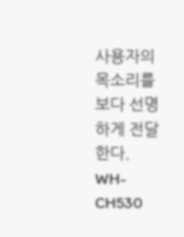사용자의 목소리를 보다 선명하게 전달한다.
WH-CH530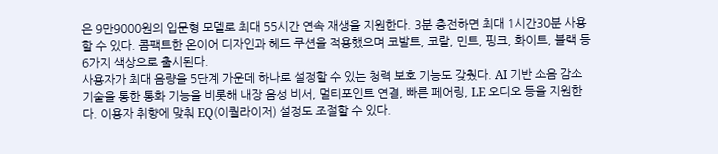은 9만9000원의 입문형 모델로 최대 55시간 연속 재생을 지원한다. 3분 충전하면 최대 1시간30분 사용할 수 있다. 콤팩트한 온이어 디자인과 헤드 쿠션을 적용했으며 코발트, 코랄, 민트, 핑크, 화이트, 블랙 등 6가지 색상으로 출시된다.
사용자가 최대 음량을 5단계 가운데 하나로 설정할 수 있는 청력 보호 기능도 갖췄다. AI 기반 소음 감소 기술을 통한 통화 기능을 비롯해 내장 음성 비서, 멀티포인트 연결, 빠른 페어링, LE 오디오 등을 지원한다. 이용자 취향에 맞춰 EQ(이퀄라이저) 설정도 조절할 수 있다.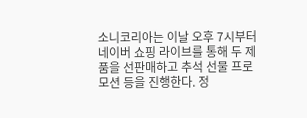소니코리아는 이날 오후 7시부터 네이버 쇼핑 라이브를 통해 두 제품을 선판매하고 추석 선물 프로모션 등을 진행한다. 정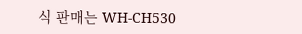식 판매는 WH-CH530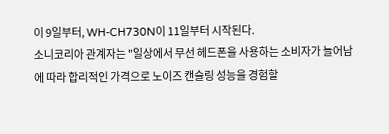이 9일부터, WH-CH730N이 11일부터 시작된다.
소니코리아 관계자는 "일상에서 무선 헤드폰을 사용하는 소비자가 늘어남에 따라 합리적인 가격으로 노이즈 캔슬링 성능을 경험할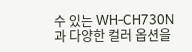수 있는 WH-CH730N과 다양한 컬러 옵션을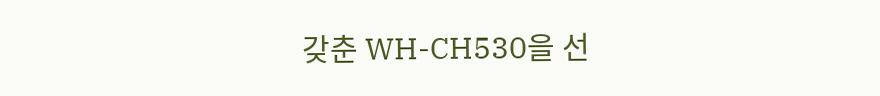갖춘 WH-CH530을 선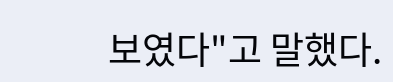보였다"고 말했다.